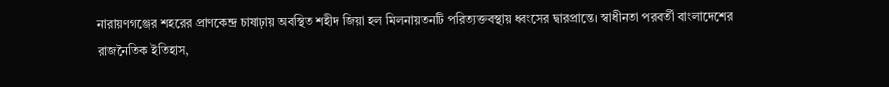নারায়ণগঞ্জের শহরের প্রাণকেন্দ্র চাষাঢ়ায় অবস্থিত শহীদ জিয়া হল মিলনায়তনটি পরিত্যক্তবস্থায় ধ্বংসের দ্বারপ্রান্তে। স্বাধীনতা পরবর্তী বাংলাদেশের রাজনৈতিক ইতিহাস,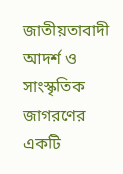জাতীয়তাবাদী আদর্শ ও সাংস্কৃতিক জাগরণের একটি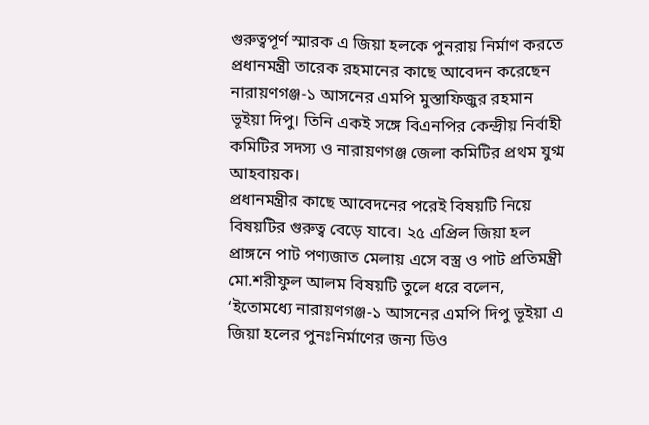গুরুত্বপূর্ণ স্মারক এ জিয়া হলকে পুনরায় নির্মাণ করতে প্রধানমন্ত্রী তারেক রহমানের কাছে আবেদন করেছেন নারায়ণগঞ্জ-১ আসনের এমপি মুস্তাফিজুর রহমান ভূইয়া দিপু। তিনি একই সঙ্গে বিএনপির কেন্দ্রীয় নির্বাহী কমিটির সদস্য ও নারায়ণগঞ্জ জেলা কমিটির প্রথম যুগ্ম আহবায়ক।
প্রধানমন্ত্রীর কাছে আবেদনের পরেই বিষয়টি নিয়ে বিষয়টির গুরুত্ব বেড়ে যাবে। ২৫ এপ্রিল জিয়া হল প্রাঙ্গনে পাট পণ্যজাত মেলায় এসে বস্ত্র ও পাট প্রতিমন্ত্রী মো.শরীফুল আলম বিষয়টি তুলে ধরে বলেন, ‘ইতোমধ্যে নারায়ণগঞ্জ-১ আসনের এমপি দিপু ভূইয়া এ জিয়া হলের পুনঃনির্মাণের জন্য ডিও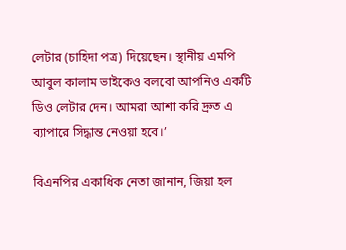লেটার (চাহিদা পত্র) দিয়েছেন। স্থানীয় এমপি আবুল কালাম ভাইকেও বলবো আপনিও একটি ডিও লেটার দেন। আমরা আশা করি দ্রুত এ ব্যাপারে সিদ্ধান্ত নেওয়া হবে।’

বিএনপির একাধিক নেতা জানান, জিয়া হল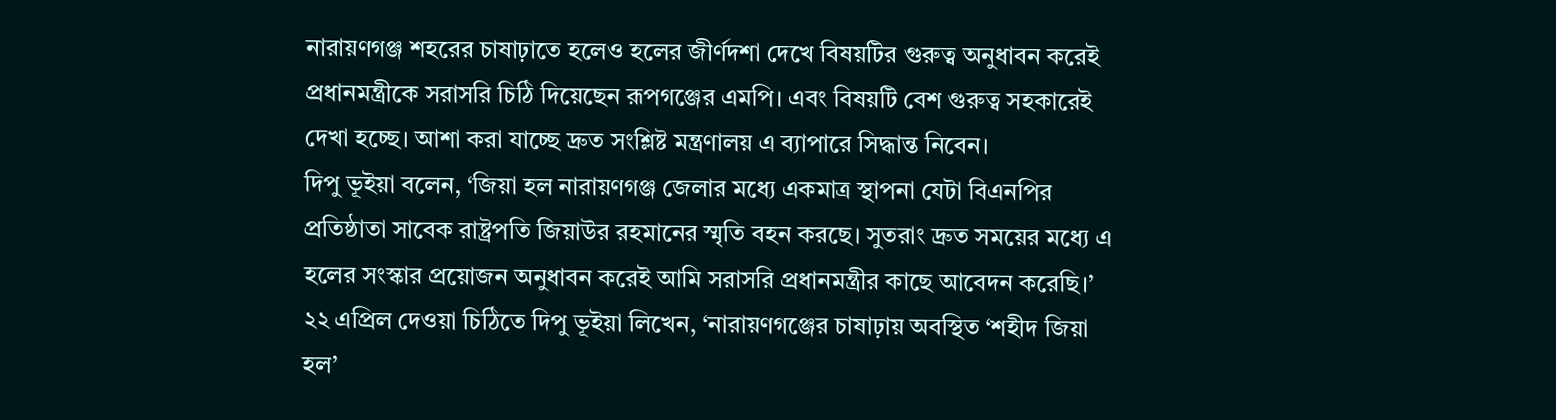নারায়ণগঞ্জ শহরের চাষাঢ়াতে হলেও হলের জীর্ণদশা দেখে বিষয়টির গুরুত্ব অনুধাবন করেই প্রধানমন্ত্রীকে সরাসরি চিঠি দিয়েছেন রূপগঞ্জের এমপি। এবং বিষয়টি বেশ গুরুত্ব সহকারেই দেখা হচ্ছে। আশা করা যাচ্ছে দ্রুত সংশ্লিষ্ট মন্ত্রণালয় এ ব্যাপারে সিদ্ধান্ত নিবেন।
দিপু ভূইয়া বলেন, ‘জিয়া হল নারায়ণগঞ্জ জেলার মধ্যে একমাত্র স্থাপনা যেটা বিএনপির প্রতিষ্ঠাতা সাবেক রাষ্ট্রপতি জিয়াউর রহমানের স্মৃতি বহন করছে। সুতরাং দ্রুত সময়ের মধ্যে এ হলের সংস্কার প্রয়োজন অনুধাবন করেই আমি সরাসরি প্রধানমন্ত্রীর কাছে আবেদন করেছি।’
২২ এপ্রিল দেওয়া চিঠিতে দিপু ভূইয়া লিখেন, ‘নারায়ণগঞ্জের চাষাঢ়ায় অবস্থিত ‘শহীদ জিয়া হল’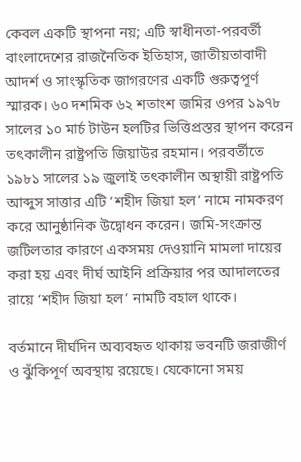কেবল একটি স্থাপনা নয়; এটি স্বাধীনতা-পরবর্তী বাংলাদেশের রাজনৈতিক ইতিহাস, জাতীয়তাবাদী আদর্শ ও সাংস্কৃতিক জাগরণের একটি গুরুত্বপূর্ণ স্মারক। ৬০ দশমিক ৬২ শতাংশ জমির ওপর ১৯৭৮ সালের ১০ মার্চ টাউন হলটির ভিত্তিপ্রস্তর স্থাপন করেন তৎকালীন রাষ্ট্রপতি জিয়াউর রহমান। পরবর্তীতে ১৯৮১ সালের ১৯ জুলাই তৎকালীন অস্থায়ী রাষ্ট্রপতি আব্দুস সাত্তার এটি ‘শহীদ জিয়া হল’ নামে নামকরণ করে আনুষ্ঠানিক উদ্বোধন করেন। জমি-সংক্রান্ত জটিলতার কারণে একসময় দেওয়ানি মামলা দায়ের করা হয় এবং দীর্ঘ আইনি প্রক্রিয়ার পর আদালতের রায়ে ‘শহীদ জিয়া হল’ নামটি বহাল থাকে।

বর্তমানে দীর্ঘদিন অব্যবহৃত থাকায় ভবনটি জরাজীর্ণ ও ঝুঁকিপূর্ণ অবস্থায় রয়েছে। যেকোনো সময়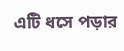এটি ধসে পড়ার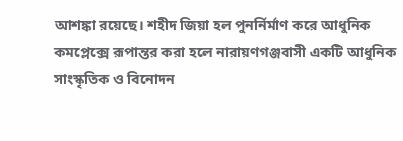আশঙ্কা রয়েছে। শহীদ জিয়া হল পুনর্নির্মাণ করে আধুনিক কমপ্লেক্সে রূপান্তর করা হলে নারায়ণগঞ্জবাসী একটি আধুনিক সাংস্কৃতিক ও বিনোদন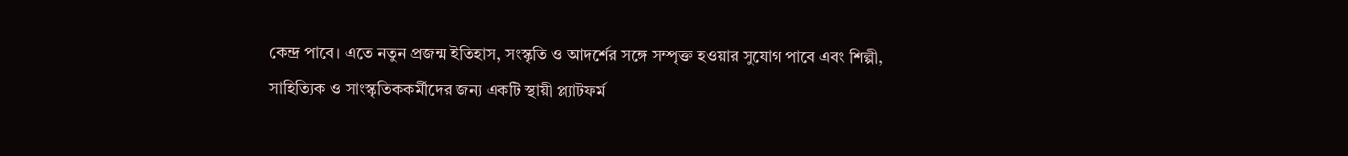কেন্দ্র পাবে। এতে নতুন প্রজন্ম ইতিহাস, সংস্কৃতি ও আদর্শের সঙ্গে সম্পৃক্ত হওয়ার সুযোগ পাবে এবং শিল্পী, সাহিত্যিক ও সাংস্কৃতিককর্মীদের জন্য একটি স্থায়ী প্ল্যাটফর্ম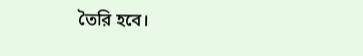তৈরি হবে।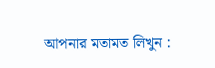আপনার মতামত লিখুন :